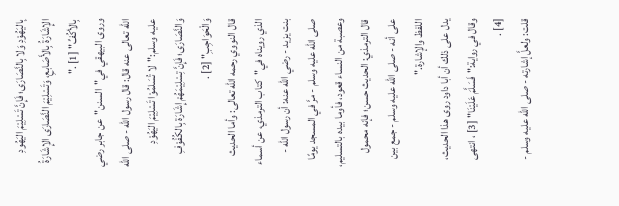بِاليَهُوْدِ وَلا بِالنَّصَارَى؛ فَإِنَّ تَسْلِيْمَ اليَهُودِ الإِشَارَةُ بِالأَصَابعِ، وَتَسْلِيْمَ النَّصَارَى الإِشَارَةُ بِالأكُفِّ" [1] ."
وروى البيهقي في"السنن"عن جابر رضي الله تعالى عنه قال: قال رسول الله - صلى الله عليه وسلم:"لا تُسَلمُوْا تَسْلِيْمَ اليَهُوْدِ وَالنَّصَارَى؛ فَإِنَّ تِسْلِيْمَهُمْ إِشَارَة بِالكُفُوْفِ وَالْحَوَاجِبِ" [2] .
قال النووي رحمه الله تعالى: وأما الحديث الذي رويناه في"كتاب الترمذي، عن أسماء بنت يزيد - رضي الله عنه: أن رسول الله - صلى الله عليه وسلم - مرَّ في المسجد يومًا وعصبة من النساء قعود، فأوما بيده بالتسليم، قال الترمذي: الحديث حسن؛ فإنه محمول على أنه - صلى الله عليه وسلم - جمع بين اللفظ والإشارة."
يدل على ذلك أن أبا داود روى هذا الحديث، وقال في رواية:"فَسَلَّمَ عَلَيْنَا" [3] ، انتهى [4] .
قلت: ولعلَّ إشارته - صلى الله عليه وسلم -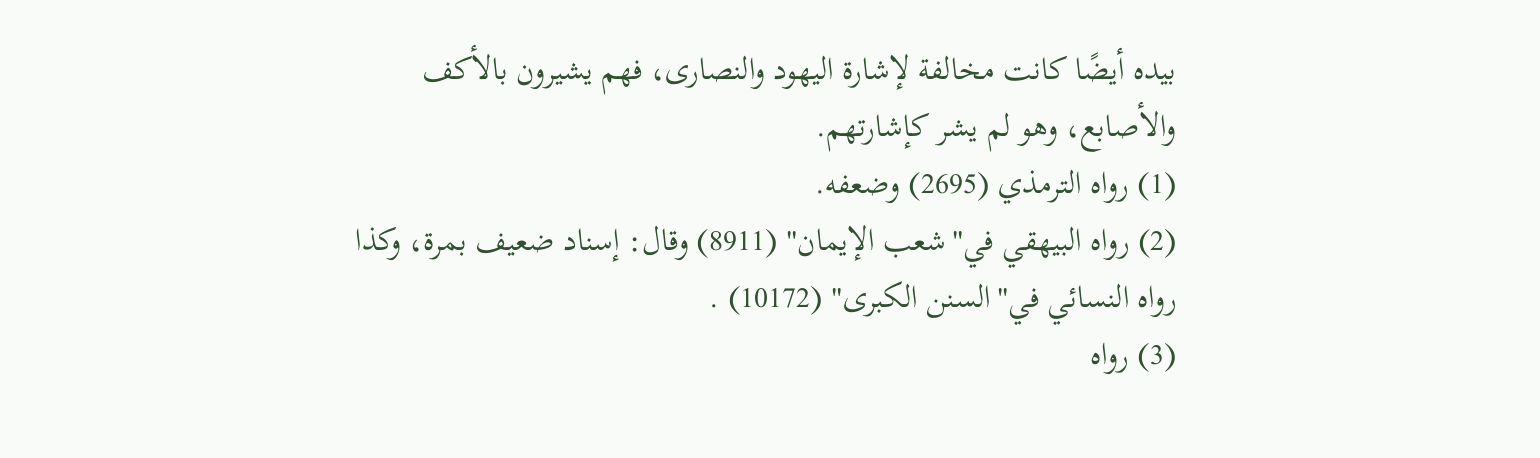بيده أيضًا كانت مخالفة لإشارة اليهود والنصارى، فهم يشيرون بالأكف والأصابع، وهو لم يشر كإشارتهم.
(1) رواه الترمذي (2695) وضعفه.
(2) رواه البيهقي في"شعب الإيمان" (8911) وقال: إسناد ضعيف بمرة، وكذا رواه النسائي في"السنن الكبرى" (10172) .
(3) رواه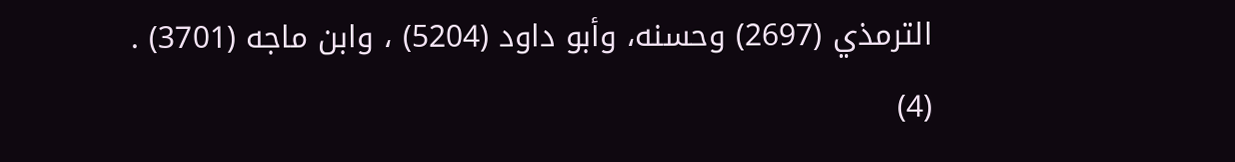الترمذي (2697) وحسنه، وأبو داود (5204) ، وابن ماجه (3701) .
(4)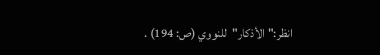انظر:"الأذكار"للنووي (ص: 194) .